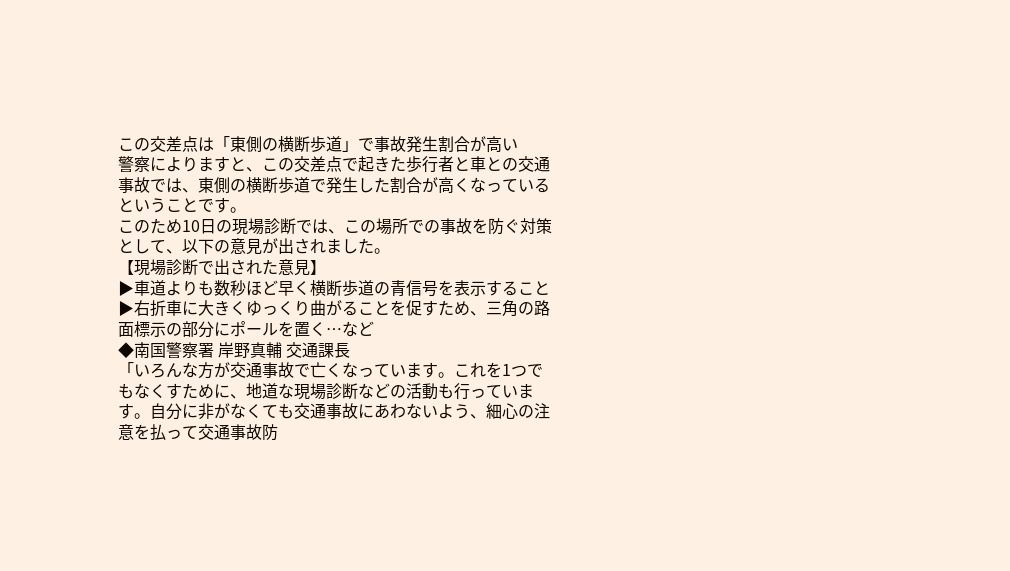この交差点は「東側の横断歩道」で事故発生割合が高い
警察によりますと、この交差点で起きた歩行者と車との交通事故では、東側の横断歩道で発生した割合が高くなっているということです。
このため10日の現場診断では、この場所での事故を防ぐ対策として、以下の意見が出されました。
【現場診断で出された意見】
▶車道よりも数秒ほど早く横断歩道の青信号を表示すること
▶右折車に大きくゆっくり曲がることを促すため、三角の路面標示の部分にポールを置く⋯など
◆南国警察署 岸野真輔 交通課長
「いろんな方が交通事故で亡くなっています。これを1つでもなくすために、地道な現場診断などの活動も行っています。自分に非がなくても交通事故にあわないよう、細心の注意を払って交通事故防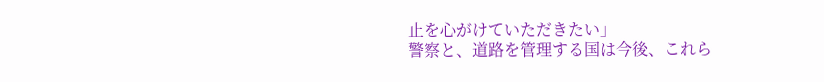止を心がけていただきたい」
警察と、道路を管理する国は今後、これら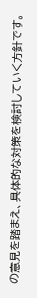の意見を踏まえ、具体的な対策を検討していく方針です。